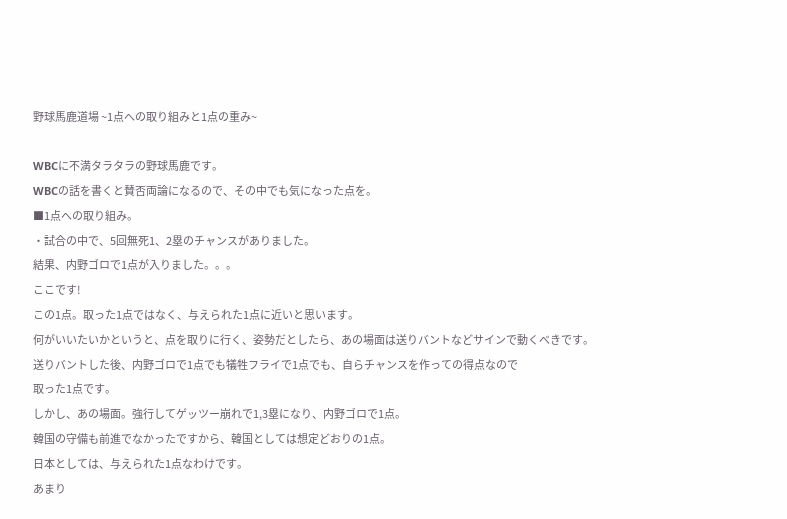野球馬鹿道場 ~1点への取り組みと1点の重み~

WBCに不満タラタラの野球馬鹿です。
WBCの話を書くと賛否両論になるので、その中でも気になった点を。
■1点への取り組み。
・試合の中で、5回無死1、2塁のチャンスがありました。
結果、内野ゴロで1点が入りました。。。
ここです!
この1点。取った1点ではなく、与えられた1点に近いと思います。
何がいいたいかというと、点を取りに行く、姿勢だとしたら、あの場面は送りバントなどサインで動くべきです。
送りバントした後、内野ゴロで1点でも犠牲フライで1点でも、自らチャンスを作っての得点なので
取った1点です。
しかし、あの場面。強行してゲッツー崩れで1,3塁になり、内野ゴロで1点。
韓国の守備も前進でなかったですから、韓国としては想定どおりの1点。
日本としては、与えられた1点なわけです。
あまり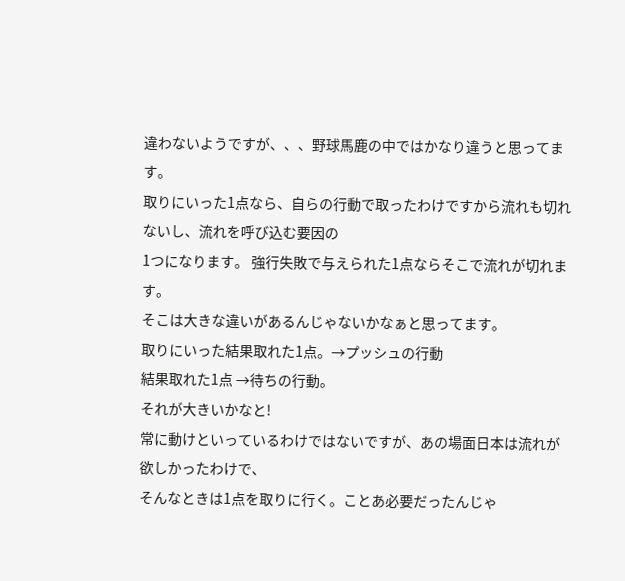違わないようですが、、、野球馬鹿の中ではかなり違うと思ってます。
取りにいった1点なら、自らの行動で取ったわけですから流れも切れないし、流れを呼び込む要因の
1つになります。 強行失敗で与えられた1点ならそこで流れが切れます。
そこは大きな違いがあるんじゃないかなぁと思ってます。
取りにいった結果取れた1点。→プッシュの行動
結果取れた1点 →待ちの行動。
それが大きいかなと!
常に動けといっているわけではないですが、あの場面日本は流れが欲しかったわけで、
そんなときは1点を取りに行く。ことあ必要だったんじゃ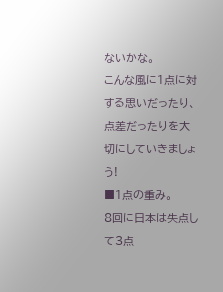ないかな。
こんな風に1点に対する思いだったり、点差だったりを大切にしていきましょう!
■1点の重み。
8回に日本は失点して3点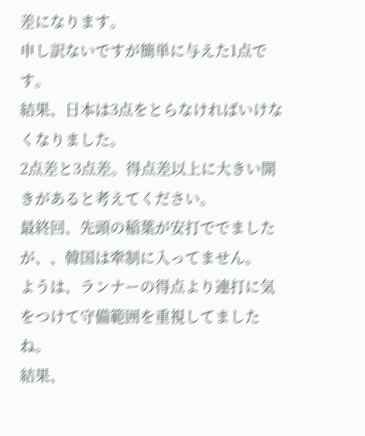差になります。
申し訳ないですが簡単に与えた1点です。
結果、日本は3点をとらなければいけなくなりました。
2点差と3点差。得点差以上に大きい開きがあると考えてください。
最終回、先頭の稲葉が安打ででましたが、、韓国は牽制に入ってません。
ようは、ランナーの得点より連打に気をつけて守備範囲を重視してましたね。
結果、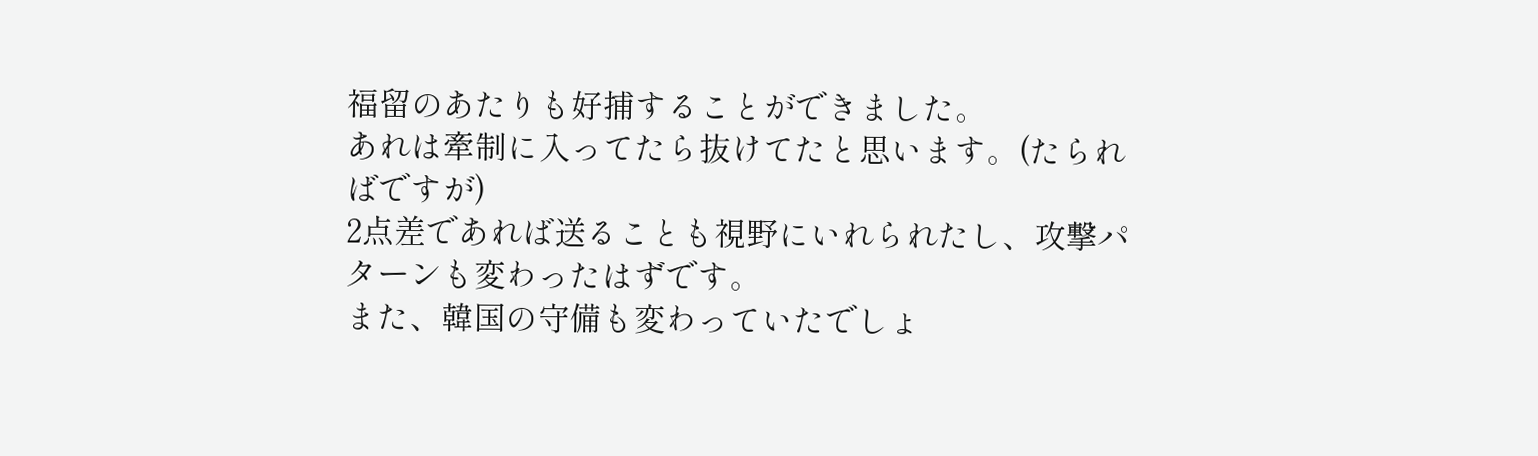福留のあたりも好捕することができました。
あれは牽制に入ってたら抜けてたと思います。(たらればですが)
2点差であれば送ることも視野にいれられたし、攻撃パターンも変わったはずです。
また、韓国の守備も変わっていたでしょ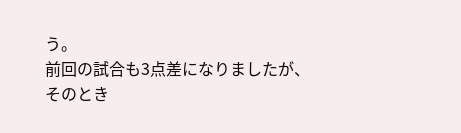う。
前回の試合も3点差になりましたが、
そのとき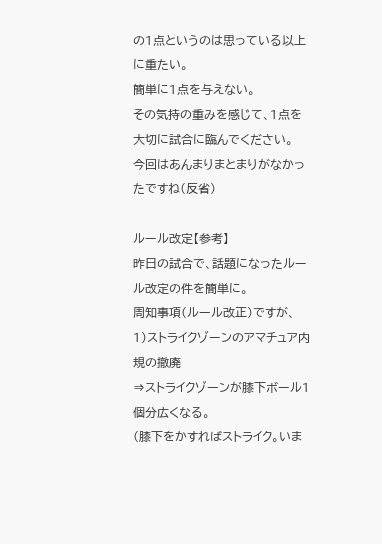の1点というのは思っている以上に重たい。
簡単に1点を与えない。
その気持の重みを感じて、1点を大切に試合に臨んでください。
今回はあんまりまとまりがなかったですね(反省)

ルール改定【参考】
昨日の試合で、話題になったルール改定の件を簡単に。
周知事項(ルール改正)ですが、
1)ストライクゾーンのアマチュア内規の撤廃
⇒ストライクゾーンが膝下ボール1個分広くなる。
(膝下をかすればストライク。いま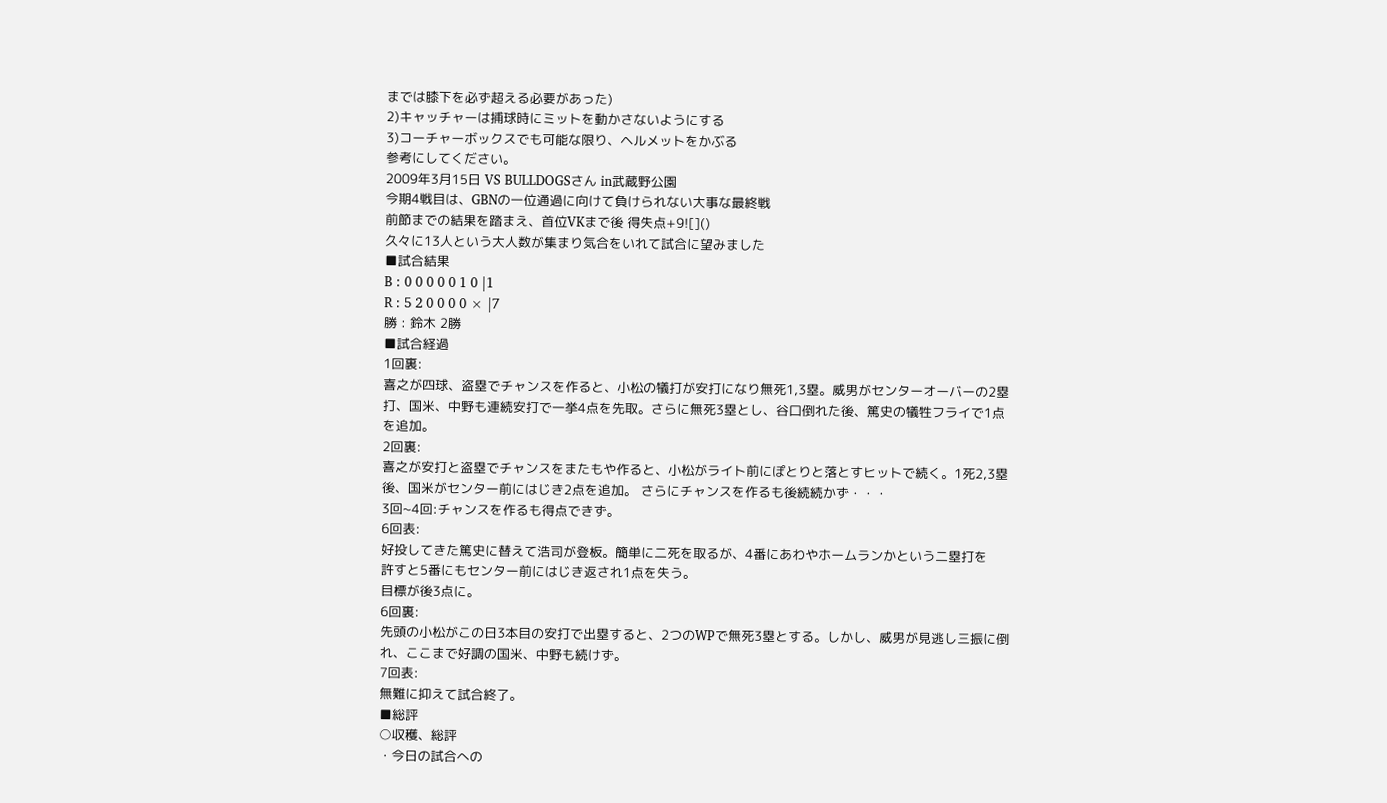までは膝下を必ず超える必要があった)
2)キャッチャーは捕球時にミットを動かさないようにする
3)コーチャーボックスでも可能な限り、ヘルメットをかぶる
参考にしてください。
2009年3月15日 VS BULLDOGSさん in武蔵野公園
今期4戦目は、GBNの一位通過に向けて負けられない大事な最終戦
前節までの結果を踏まえ、首位VKまで後 得失点+9![]()
久々に13人という大人数が集まり気合をいれて試合に望みました
■試合結果
B : 0 0 0 0 0 1 0 |1
R : 5 2 0 0 0 0 × |7
勝 : 鈴木 2勝
■試合経過
1回裏:
喜之が四球、盗塁でチャンスを作ると、小松の犠打が安打になり無死1,3塁。威男がセンターオーバーの2塁打、国米、中野も連続安打で一挙4点を先取。さらに無死3塁とし、谷口倒れた後、篤史の犠牲フライで1点を追加。
2回裏:
喜之が安打と盗塁でチャンスをまたもや作ると、小松がライト前にぽとりと落とすヒットで続く。1死2,3塁後、国米がセンター前にはじき2点を追加。 さらにチャンスを作るも後続続かず・・・
3回~4回:チャンスを作るも得点できず。
6回表:
好投してきた篤史に替えて浩司が登板。簡単に二死を取るが、4番にあわやホームランかという二塁打を
許すと5番にもセンター前にはじき返され1点を失う。
目標が後3点に。
6回裏:
先頭の小松がこの日3本目の安打で出塁すると、2つのWPで無死3塁とする。しかし、威男が見逃し三振に倒れ、ここまで好調の国米、中野も続けず。
7回表:
無難に抑えて試合終了。
■総評
○収穫、総評
・今日の試合への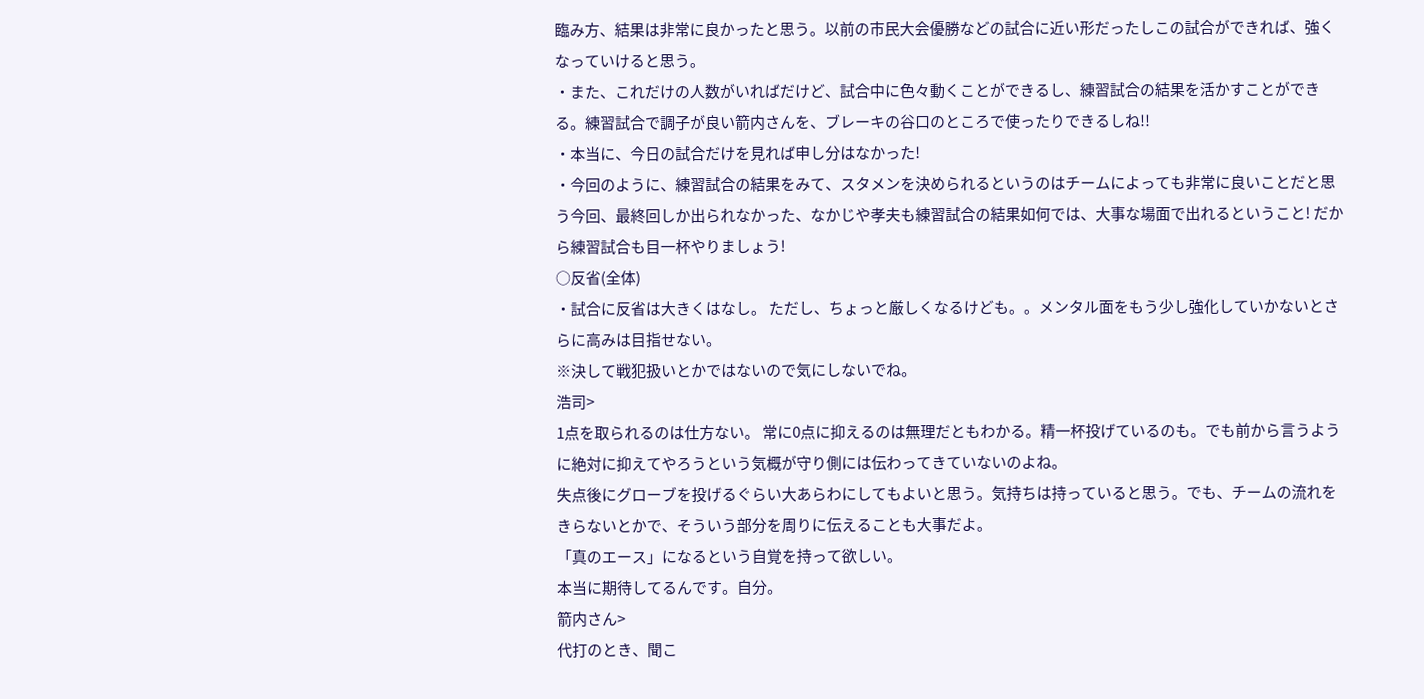臨み方、結果は非常に良かったと思う。以前の市民大会優勝などの試合に近い形だったしこの試合ができれば、強くなっていけると思う。
・また、これだけの人数がいればだけど、試合中に色々動くことができるし、練習試合の結果を活かすことができる。練習試合で調子が良い箭内さんを、ブレーキの谷口のところで使ったりできるしね!!
・本当に、今日の試合だけを見れば申し分はなかった!
・今回のように、練習試合の結果をみて、スタメンを決められるというのはチームによっても非常に良いことだと思う今回、最終回しか出られなかった、なかじや孝夫も練習試合の結果如何では、大事な場面で出れるということ! だから練習試合も目一杯やりましょう!
○反省(全体)
・試合に反省は大きくはなし。 ただし、ちょっと厳しくなるけども。。メンタル面をもう少し強化していかないとさらに高みは目指せない。
※決して戦犯扱いとかではないので気にしないでね。
浩司>
1点を取られるのは仕方ない。 常に0点に抑えるのは無理だともわかる。精一杯投げているのも。でも前から言うように絶対に抑えてやろうという気概が守り側には伝わってきていないのよね。
失点後にグローブを投げるぐらい大あらわにしてもよいと思う。気持ちは持っていると思う。でも、チームの流れをきらないとかで、そういう部分を周りに伝えることも大事だよ。
「真のエース」になるという自覚を持って欲しい。
本当に期待してるんです。自分。
箭内さん>
代打のとき、聞こ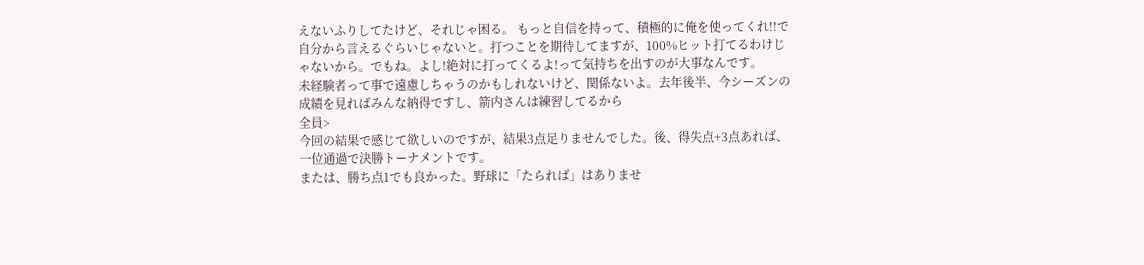えないふりしてたけど、それじゃ困る。 もっと自信を持って、積極的に俺を使ってくれ!!で自分から言えるぐらいじゃないと。打つことを期待してますが、100%ヒット打てるわけじゃないから。でもね。よし!絶対に打ってくるよ!って気持ちを出すのが大事なんです。
未経験者って事で遠慮しちゃうのかもしれないけど、関係ないよ。去年後半、今シーズンの成績を見ればみんな納得ですし、箭内さんは練習してるから
全員>
今回の結果で感じて欲しいのですが、結果3点足りませんでした。後、得失点+3点あれば、一位通過で決勝トーナメントです。
または、勝ち点1でも良かった。野球に「たられば」はありませ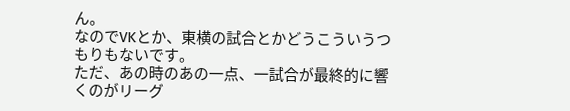ん。
なのでVKとか、東横の試合とかどうこういうつもりもないです。
ただ、あの時のあの一点、一試合が最終的に響くのがリーグ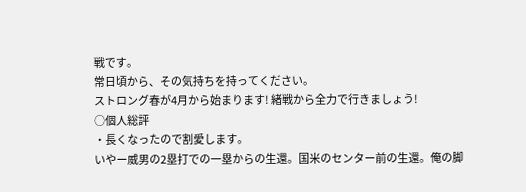戦です。
常日頃から、その気持ちを持ってください。
ストロング春が4月から始まります! 緒戦から全力で行きましょう!
○個人総評
・長くなったので割愛します。
いやー威男の2塁打での一塁からの生還。国米のセンター前の生還。俺の脚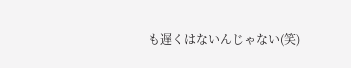も遅くはないんじゃない(笑)